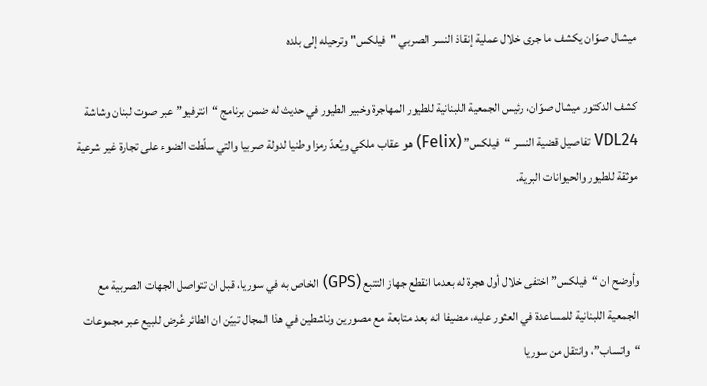ميشال صوّان يكشف ما جرى خلال عملية إنقاذ النسر الصربي "فيلكس" وترحيله إلى بلده

كشف الدكتور ميشال صوّان، رئيس الجمعية اللبنانية للطيور المهاجرة وخبير الطيور في حديث له ضمن برنامج “انترفيو” عبر صوت لبنان وشاشة VDL24 تفاصيل قضية النسر “فيلكس” (Felix) هو عقاب ملكي ويُعدّ رمزا وطنيا لدولة صربيا والتي سلّطت الضوء على تجارة غير شرعية موثقة للطيور والحيوانات البرية.


وأوضح ان “فيلكس” اختفى خلال أول هجرة له بعدما انقطع جهاز التتبع (GPS) الخاص به في سوريا، قبل ان تتواصل الجهات الصربية مع الجمعية اللبنانية للمساعدة في العثور عليه، مضيفا انه بعد متابعة مع مصورين وناشطين في هذا المجال تبيّن ان الطائر عُرض للبيع عبر مجموعات “واتساب”، وانتقل من سوريا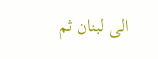الى لبنان ثم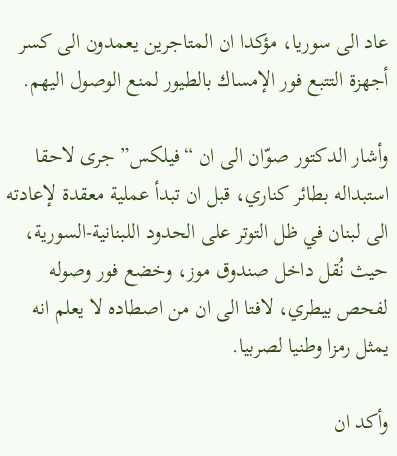عاد الى سوريا، مؤكدا ان المتاجرين يعمدون الى كسر أجهزة التتبع فور الإمساك بالطيور لمنع الوصول اليهم.

وأشار الدكتور صوّان الى ان “فيلكس” جرى لاحقا استبداله بطائر كناري، قبل ان تبدأ عملية معقدة لإعادته الى لبنان في ظل التوتر على الحدود اللبنانية-السورية، حيث نُقل داخل صندوق موز، وخضع فور وصوله لفحص بيطري، لافتا الى ان من اصطاده لا يعلم انه يمثل رمزا وطنيا لصربيا.

وأكد ان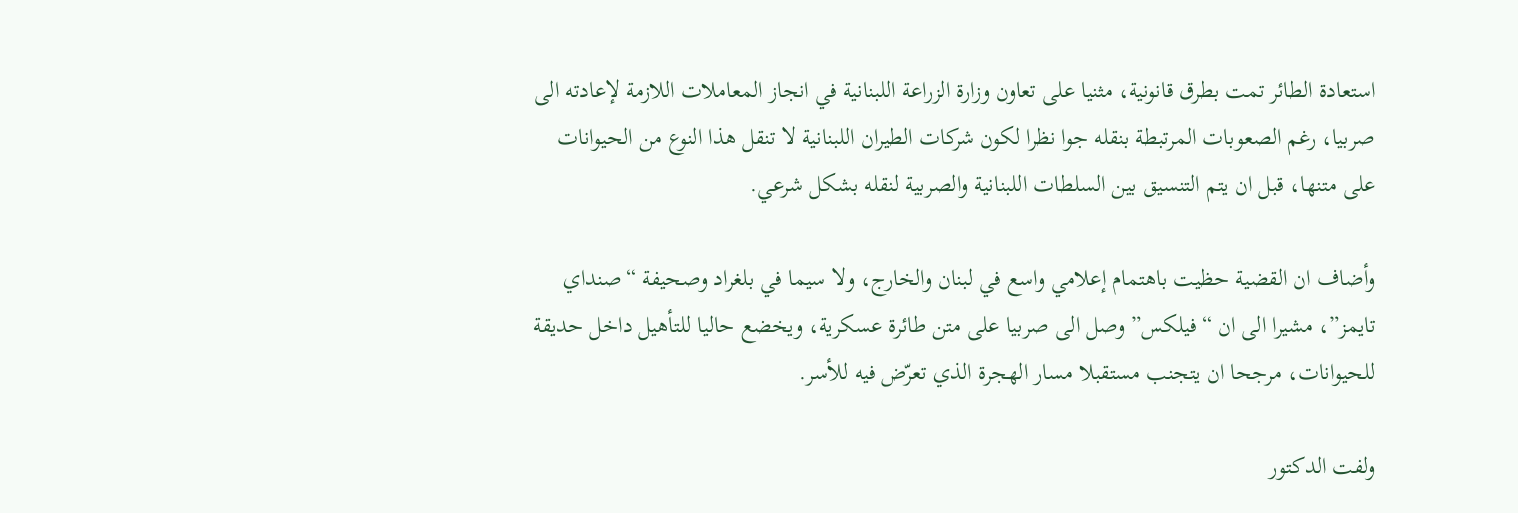استعادة الطائر تمت بطرق قانونية، مثنيا على تعاون وزارة الزراعة اللبنانية في انجاز المعاملات اللازمة لإعادته الى صربيا، رغم الصعوبات المرتبطة بنقله جوا نظرا لكون شركات الطيران اللبنانية لا تنقل هذا النوع من الحيوانات على متنها، قبل ان يتم التنسيق بين السلطات اللبنانية والصربية لنقله بشكل شرعي.

وأضاف ان القضية حظيت باهتمام إعلامي واسع في لبنان والخارج، ولا سيما في بلغراد وصحيفة “صنداي تايمز”، مشيرا الى ان “فيلكس” وصل الى صربيا على متن طائرة عسكرية، ويخضع حاليا للتأهيل داخل حديقة للحيوانات، مرجحا ان يتجنب مستقبلا مسار الهجرة الذي تعرّض فيه للأسر.

ولفت الدكتور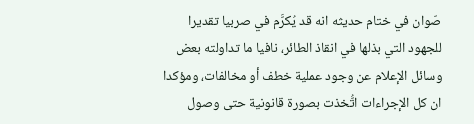صّوان في ختام حديثه انه قد يُكرَّم في صربيا تقديرا للجهود التي بذلها في انقاذ الطائر، نافيا ما تداولته بعض وسائل الإعلام عن وجود عملية خطف أو مخالفات، ومؤكدا ان كل الإجراءات اتُّخذت بصورة قانونية حتى وصول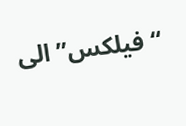“فيلكس” الى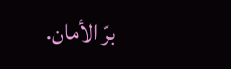برّ الأمان.